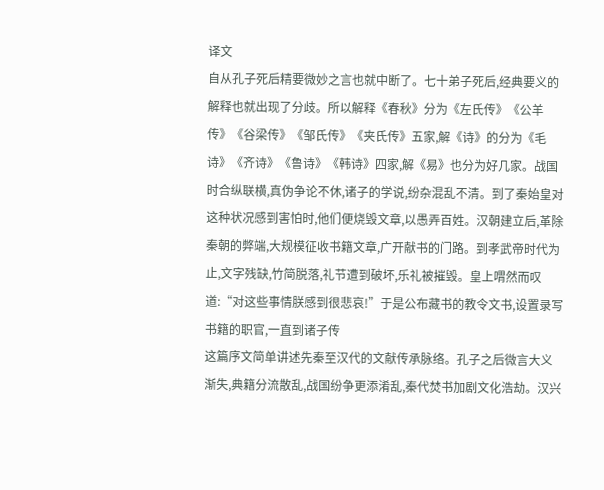译文
自从孔子死后精要微妙之言也就中断了。七十弟子死后,经典要义的解释也就出现了分歧。所以解释《春秋》分为《左氏传》《公羊传》《谷梁传》《邹氏传》《夹氏传》五家,解《诗》的分为《毛诗》《齐诗》《鲁诗》《韩诗》四家,解《易》也分为好几家。战国时合纵联横,真伪争论不休,诸子的学说,纷杂混乱不清。到了秦始皇对这种状况感到害怕时,他们便烧毁文章,以愚弄百姓。汉朝建立后,革除秦朝的弊端,大规模征收书籍文章,广开献书的门路。到孝武帝时代为止,文字残缺,竹简脱落,礼节遭到破坏,乐礼被摧毁。皇上喟然而叹道:“对这些事情朕感到很悲哀!”于是公布藏书的教令文书,设置录写书籍的职官,一直到诸子传
这篇序文简单讲述先秦至汉代的文献传承脉络。孔子之后微言大义渐失,典籍分流散乱,战国纷争更添淆乱,秦代焚书加剧文化浩劫。汉兴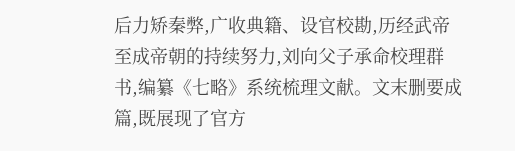后力矫秦弊,广收典籍、设官校勘,历经武帝至成帝朝的持续努力,刘向父子承命校理群书,编纂《七略》系统梳理文献。文末删要成篇,既展现了官方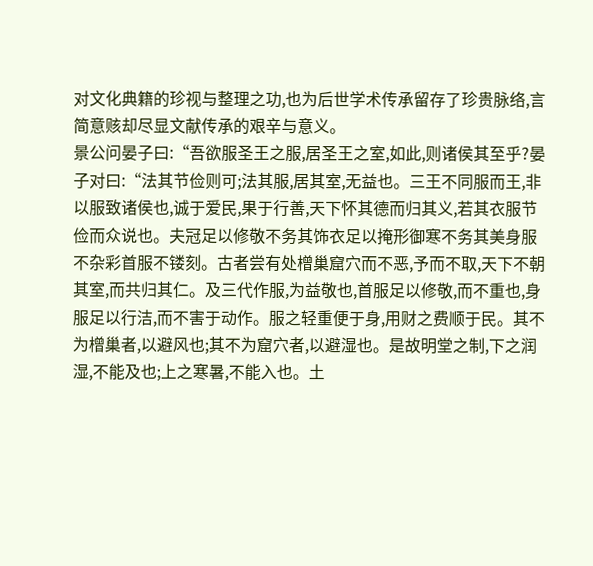对文化典籍的珍视与整理之功,也为后世学术传承留存了珍贵脉络,言简意赅却尽显文献传承的艰辛与意义。
景公问晏子曰:“吾欲服圣王之服,居圣王之室,如此,则诸侯其至乎?晏子对曰:“法其节俭则可;法其服,居其室,无益也。三王不同服而王,非以服致诸侯也,诚于爱民,果于行善,天下怀其德而归其义,若其衣服节俭而众说也。夫冠足以修敬不务其饰衣足以掩形御寒不务其美身服不杂彩首服不镂刻。古者尝有处橧巢窟穴而不恶,予而不取,天下不朝其室,而共归其仁。及三代作服,为益敬也,首服足以修敬,而不重也,身服足以行洁,而不害于动作。服之轻重便于身,用财之费顺于民。其不为橧巢者,以避风也;其不为窟穴者,以避湿也。是故明堂之制,下之润湿,不能及也;上之寒暑,不能入也。土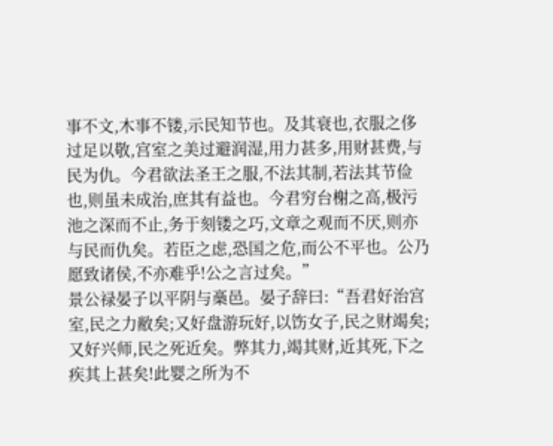事不文,木事不镂,示民知节也。及其衰也,衣服之侈过足以敬,宫室之美过避润湿,用力甚多,用财甚费,与民为仇。今君欲法圣王之服,不法其制,若法其节俭也,则虽未成治,庶其有益也。今君穷台榭之高,极污池之深而不止,务于刻镂之巧,文章之观而不厌,则亦与民而仇矣。若臣之虑,恐国之危,而公不平也。公乃愿致诸侯,不亦难乎!公之言过矣。”
景公禄晏子以平阴与槀邑。晏子辞曰:“吾君好治宫室,民之力敝矣;又好盘游玩好,以饬女子,民之财竭矣;又好兴师,民之死近矣。弊其力,竭其财,近其死,下之疾其上甚矣!此婴之所为不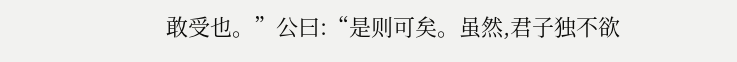敢受也。”公曰:“是则可矣。虽然,君子独不欲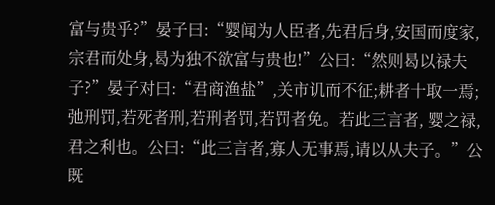富与贵乎?”晏子曰:“婴闻为人臣者,先君后身,安国而度家,宗君而处身,曷为独不欲富与贵也!”公曰:“然则曷以禄夫子?”晏子对曰:“君商渔盐”,关市讥而不征;耕者十取一焉;弛刑罚,若死者刑,若刑者罚,若罚者免。若此三言者, 婴之禄,君之利也。公曰:“此三言者,寡人无事焉,请以从夫子。”公既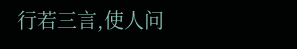行若三言,使人问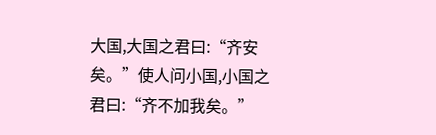大国,大国之君曰:“齐安矣。”使人问小国,小国之君曰:“齐不加我矣。”